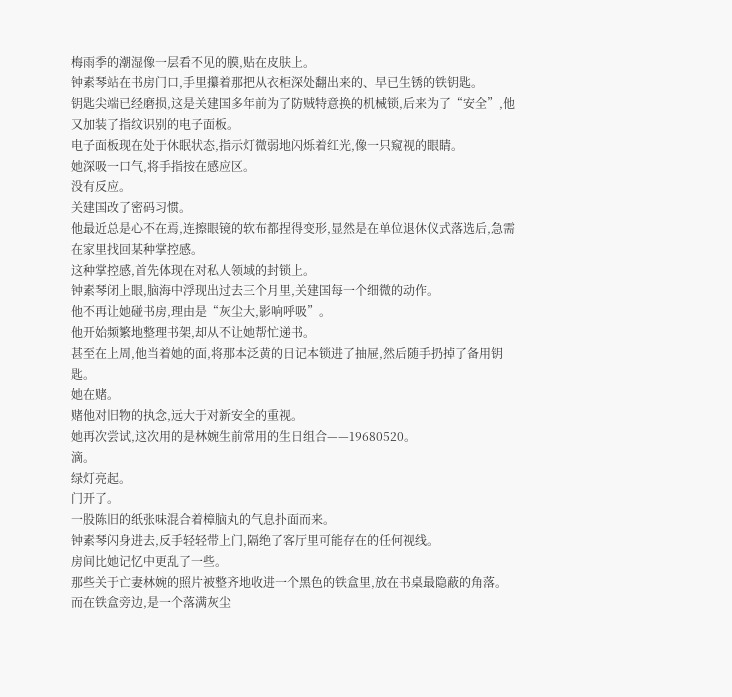梅雨季的潮湿像一层看不见的膜,贴在皮肤上。
钟素琴站在书房门口,手里攥着那把从衣柜深处翻出来的、早已生锈的铁钥匙。
钥匙尖端已经磨损,这是关建国多年前为了防贼特意换的机械锁,后来为了“安全”,他又加装了指纹识别的电子面板。
电子面板现在处于休眠状态,指示灯微弱地闪烁着红光,像一只窥视的眼睛。
她深吸一口气,将手指按在感应区。
没有反应。
关建国改了密码习惯。
他最近总是心不在焉,连擦眼镜的软布都捏得变形,显然是在单位退休仪式落选后,急需在家里找回某种掌控感。
这种掌控感,首先体现在对私人领域的封锁上。
钟素琴闭上眼,脑海中浮现出过去三个月里,关建国每一个细微的动作。
他不再让她碰书房,理由是“灰尘大,影响呼吸”。
他开始频繁地整理书架,却从不让她帮忙递书。
甚至在上周,他当着她的面,将那本泛黄的日记本锁进了抽屉,然后随手扔掉了备用钥匙。
她在赌。
赌他对旧物的执念,远大于对新安全的重视。
她再次尝试,这次用的是林婉生前常用的生日组合——19680520。
滴。
绿灯亮起。
门开了。
一股陈旧的纸张味混合着樟脑丸的气息扑面而来。
钟素琴闪身进去,反手轻轻带上门,隔绝了客厅里可能存在的任何视线。
房间比她记忆中更乱了一些。
那些关于亡妻林婉的照片被整齐地收进一个黑色的铁盒里,放在书桌最隐蔽的角落。
而在铁盒旁边,是一个落满灰尘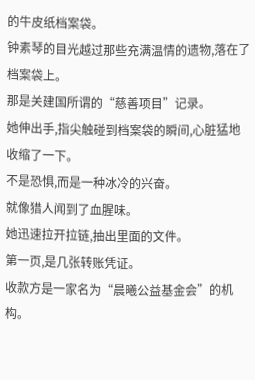的牛皮纸档案袋。
钟素琴的目光越过那些充满温情的遗物,落在了档案袋上。
那是关建国所谓的“慈善项目”记录。
她伸出手,指尖触碰到档案袋的瞬间,心脏猛地收缩了一下。
不是恐惧,而是一种冰冷的兴奋。
就像猎人闻到了血腥味。
她迅速拉开拉链,抽出里面的文件。
第一页,是几张转账凭证。
收款方是一家名为“晨曦公益基金会”的机构。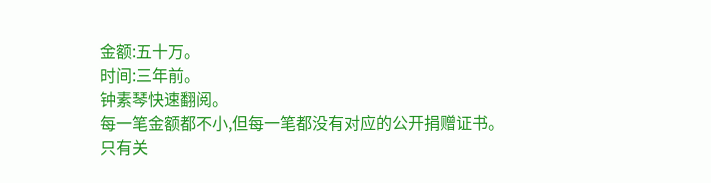金额:五十万。
时间:三年前。
钟素琴快速翻阅。
每一笔金额都不小,但每一笔都没有对应的公开捐赠证书。
只有关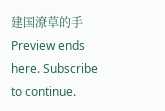建国潦草的手
Preview ends here. Subscribe to continue.